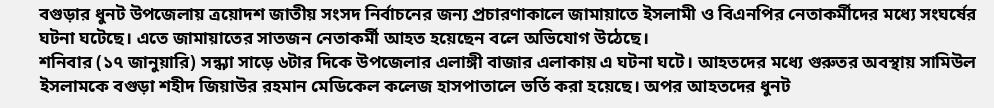বগুড়ার ধুনট উপজেলায় ত্রয়োদশ জাতীয় সংসদ নির্বাচনের জন্য প্রচারণাকালে জামায়াতে ইসলামী ও বিএনপির নেতাকর্মীদের মধ্যে সংঘর্ষের ঘটনা ঘটেছে। এতে জামায়াতের সাতজন নেতাকর্মী আহত হয়েছেন বলে অভিযোগ উঠেছে।
শনিবার (১৭ জানুয়ারি) সন্ধ্যা সাড়ে ৬টার দিকে উপজেলার এলাঙ্গী বাজার এলাকায় এ ঘটনা ঘটে। আহতদের মধ্যে গুরুতর অবস্থায় সামিউল ইসলামকে বগুড়া শহীদ জিয়াউর রহমান মেডিকেল কলেজ হাসপাতালে ভর্তি করা হয়েছে। অপর আহতদের ধুনট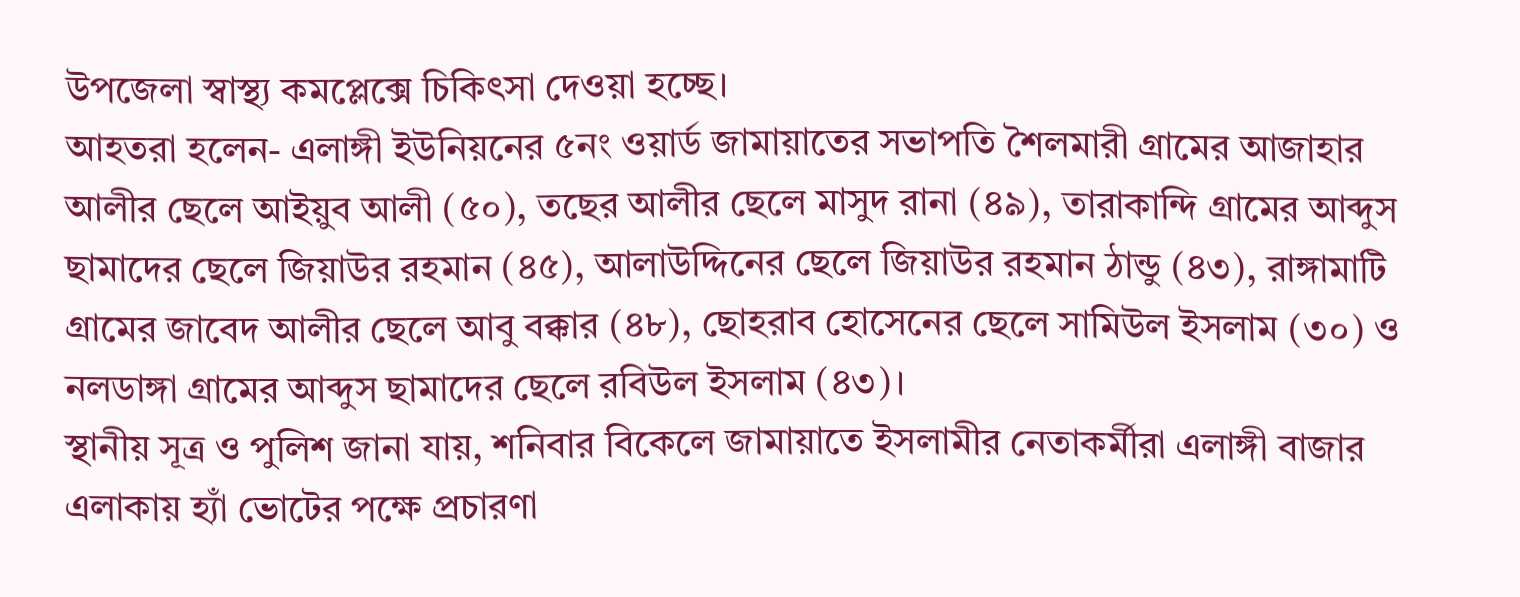উপজেলা স্বাস্থ্য কমপ্লেক্সে চিকিৎসা দেওয়া হচ্ছে।
আহতরা হলেন- এলাঙ্গী ইউনিয়নের ৫নং ওয়ার্ড জামায়াতের সভাপতি শৈলমারী গ্রামের আজাহার আলীর ছেলে আইয়ুব আলী (৫০), তছের আলীর ছেলে মাসুদ রানা (৪৯), তারাকান্দি গ্রামের আব্দুস ছামাদের ছেলে জিয়াউর রহমান (৪৫), আলাউদ্দিনের ছেলে জিয়াউর রহমান ঠান্ডু (৪৩), রাঙ্গামাটি গ্রামের জাবেদ আলীর ছেলে আবু বক্কার (৪৮), ছোহরাব হোসেনের ছেলে সামিউল ইসলাম (৩০) ও নলডাঙ্গা গ্রামের আব্দুস ছামাদের ছেলে রবিউল ইসলাম (৪৩)।
স্থানীয় সূত্র ও পুলিশ জানা যায়, শনিবার বিকেলে জামায়াতে ইসলামীর নেতাকর্মীরা এলাঙ্গী বাজার এলাকায় হ্যাঁ ভোটের পক্ষে প্রচারণা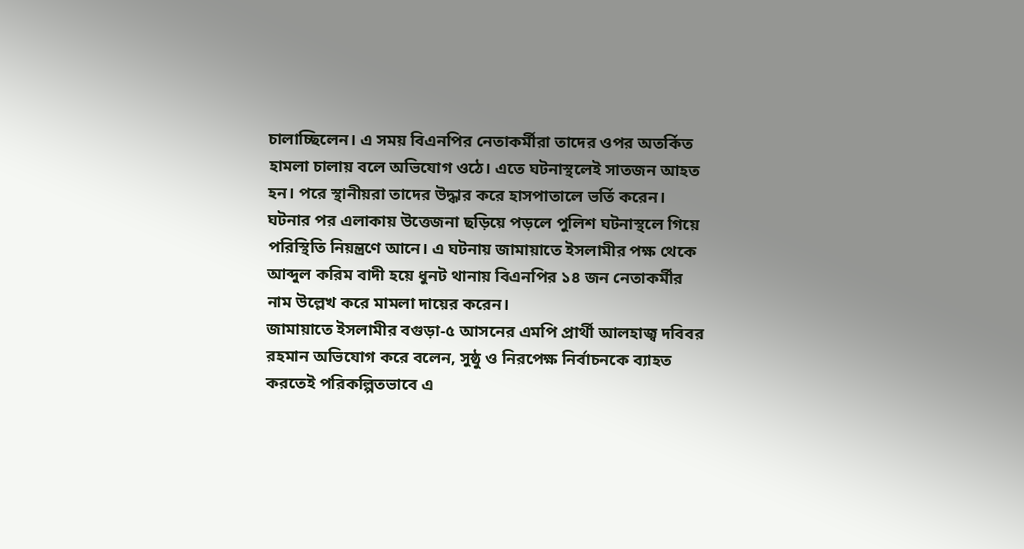চালাচ্ছিলেন। এ সময় বিএনপির নেতাকর্মীরা তাদের ওপর অতর্কিত হামলা চালায় বলে অভিযোগ ওঠে। এতে ঘটনাস্থলেই সাতজন আহত হন। পরে স্থানীয়রা তাদের উদ্ধার করে হাসপাতালে ভর্তি করেন।
ঘটনার পর এলাকায় উত্তেজনা ছড়িয়ে পড়লে পুলিশ ঘটনাস্থলে গিয়ে পরিস্থিতি নিয়ন্ত্রণে আনে। এ ঘটনায় জামায়াতে ইসলামীর পক্ষ থেকে আব্দুল করিম বাদী হয়ে ধুনট থানায় বিএনপির ১৪ জন নেতাকর্মীর নাম উল্লেখ করে মামলা দায়ের করেন।
জামায়াতে ইসলামীর বগুড়া-৫ আসনের এমপি প্রার্থী আলহাজ্ব দবিবর রহমান অভিযোগ করে বলেন, সুষ্ঠু ও নিরপেক্ষ নির্বাচনকে ব্যাহত করতেই পরিকল্পিতভাবে এ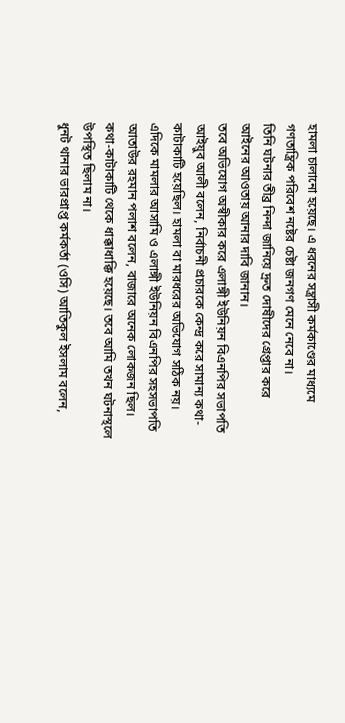হামলা চালানো হয়েছে। এ ধরনের সন্ত্রাসী কর্মকাণ্ডের মাধ্যমে গণতান্ত্রিক পরিবেশ নষ্টের চেষ্টা জনগণ মেনে নেবে না।
তিনি ঘটনার তীব্র নিন্দা জানিয়ে দ্রুত দোষীদের গ্রেপ্তার করে আইনের আওতায় আনার দাবি জানান।
তবে অভিযোগ অস্বীকার করে এলাঙ্গী ইউনিয়ন বিএনপির সভাপতি আইয়ুব আলী বলেন, নির্বাচনী প্রচারকে কেন্দ্র করে সামান্য কথা-কাটাকাটি হয়েছিল। হামলা বা মারধরের অভিযোগ সঠিক নয়।
এদিকে মামলার আসামি ও এলাঙ্গী ইউনিয়ন বিএনপির সহসভাপতি আতাউর রহমান পলাশ বলেন, বাজারে অনেক লোকজন ছিল। কথা-কাটাকাটি থেকে ধাক্কাধাক্কি হয়েছে। তবে আমি তখন ঘটনাস্থলে উপস্থিত ছিলাম না।
ধুনট থানার ভারপ্রাপ্ত কর্মকর্তা (ওসি) আতিকুল ইসলাম বলেন,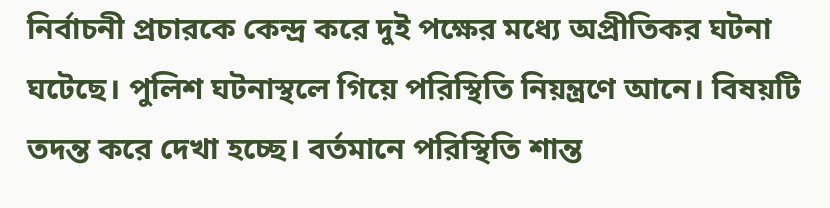নির্বাচনী প্রচারকে কেন্দ্র করে দুই পক্ষের মধ্যে অপ্রীতিকর ঘটনা ঘটেছে। পুলিশ ঘটনাস্থলে গিয়ে পরিস্থিতি নিয়ন্ত্রণে আনে। বিষয়টি তদন্ত করে দেখা হচ্ছে। বর্তমানে পরিস্থিতি শান্ত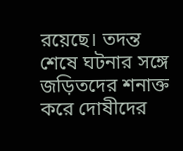রয়েছে। তদন্ত শেষে ঘটনার সঙ্গে জড়িতদের শনাক্ত করে দোষীদের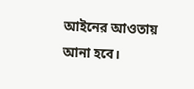আইনের আওতায় আনা হবে।